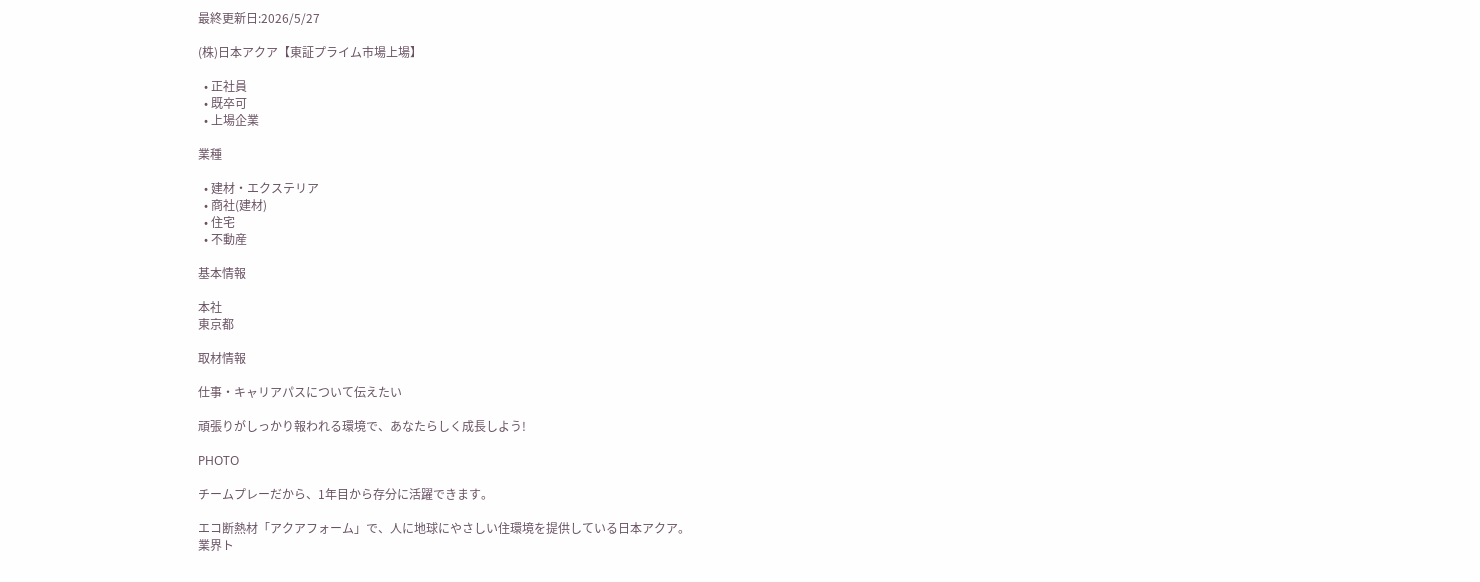最終更新日:2026/5/27

(株)日本アクア【東証プライム市場上場】

  • 正社員
  • 既卒可
  • 上場企業

業種

  • 建材・エクステリア
  • 商社(建材)
  • 住宅
  • 不動産

基本情報

本社
東京都

取材情報

仕事・キャリアパスについて伝えたい

頑張りがしっかり報われる環境で、あなたらしく成長しよう!

PHOTO

チームプレーだから、1年目から存分に活躍できます。

エコ断熱材「アクアフォーム」で、人に地球にやさしい住環境を提供している日本アクア。
業界ト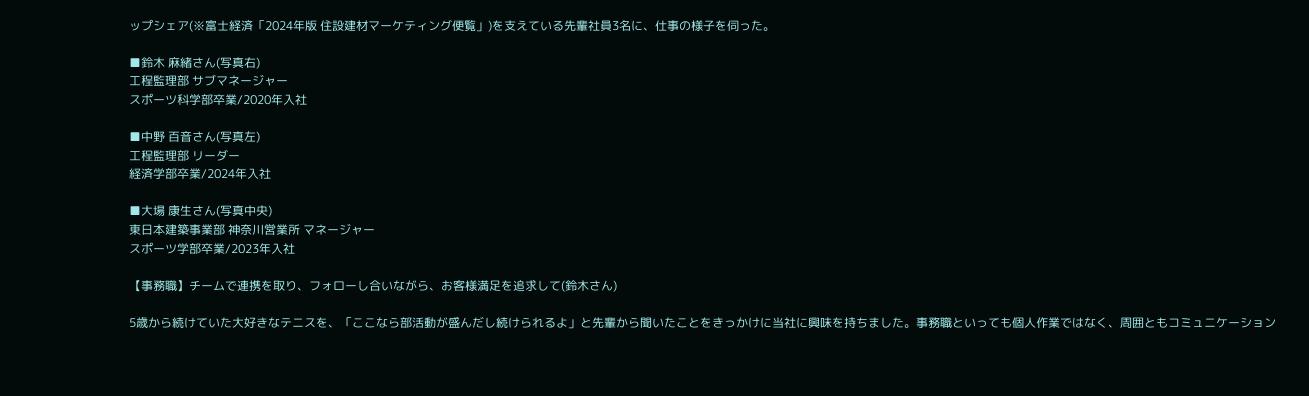ップシェア(※富士経済「2024年版 住設建材マーケティング便覧」)を支えている先輩社員3名に、仕事の様子を伺った。

■鈴木 麻緒さん(写真右)
工程監理部 サブマネージャー
スポーツ科学部卒業/2020年入社

■中野 百音さん(写真左)
工程監理部 リーダー
経済学部卒業/2024年入社

■大場 康生さん(写真中央)
東日本建築事業部 神奈川営業所 マネージャー
スポーツ学部卒業/2023年入社

【事務職】チームで連携を取り、フォローし合いながら、お客様満足を追求して(鈴木さん)

5歳から続けていた大好きなテニスを、「ここなら部活動が盛んだし続けられるよ」と先輩から聞いたことをきっかけに当社に興味を持ちました。事務職といっても個人作業ではなく、周囲ともコミュニケーション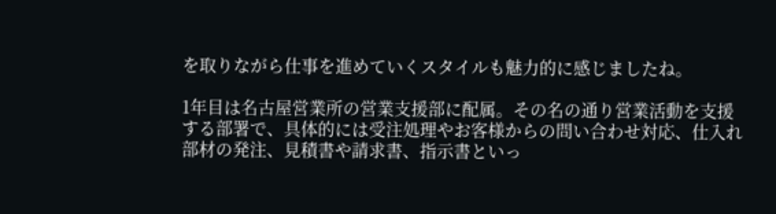を取りながら仕事を進めていくスタイルも魅力的に感じましたね。

1年目は名古屋営業所の営業支援部に配属。その名の通り営業活動を支援する部署で、具体的には受注処理やお客様からの問い合わせ対応、仕入れ部材の発注、見積書や請求書、指示書といっ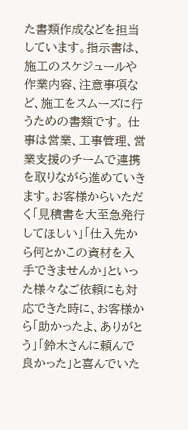た書類作成などを担当しています。指示書は、施工のスケジュールや作業内容、注意事項など、施工をスムーズに行うための書類です。 仕事は営業、工事管理、営業支援のチームで連携を取りながら進めていきます。お客様からいただく「見積書を大至急発行してほしい」「仕入先から何とかこの資材を入手できませんか」といった様々なご依頼にも対応できた時に、お客様から「助かったよ、ありがとう」「鈴木さんに頼んで良かった」と喜んでいた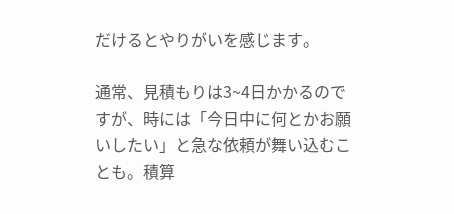だけるとやりがいを感じます。

通常、見積もりは3~4日かかるのですが、時には「今日中に何とかお願いしたい」と急な依頼が舞い込むことも。積算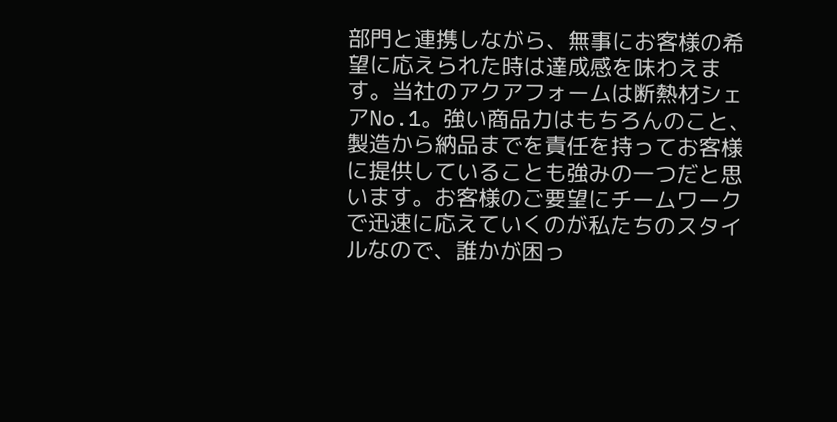部門と連携しながら、無事にお客様の希望に応えられた時は達成感を味わえます。当社のアクアフォームは断熱材シェアNo.1。強い商品力はもちろんのこと、製造から納品までを責任を持ってお客様に提供していることも強みの一つだと思います。お客様のご要望にチームワークで迅速に応えていくのが私たちのスタイルなので、誰かが困っ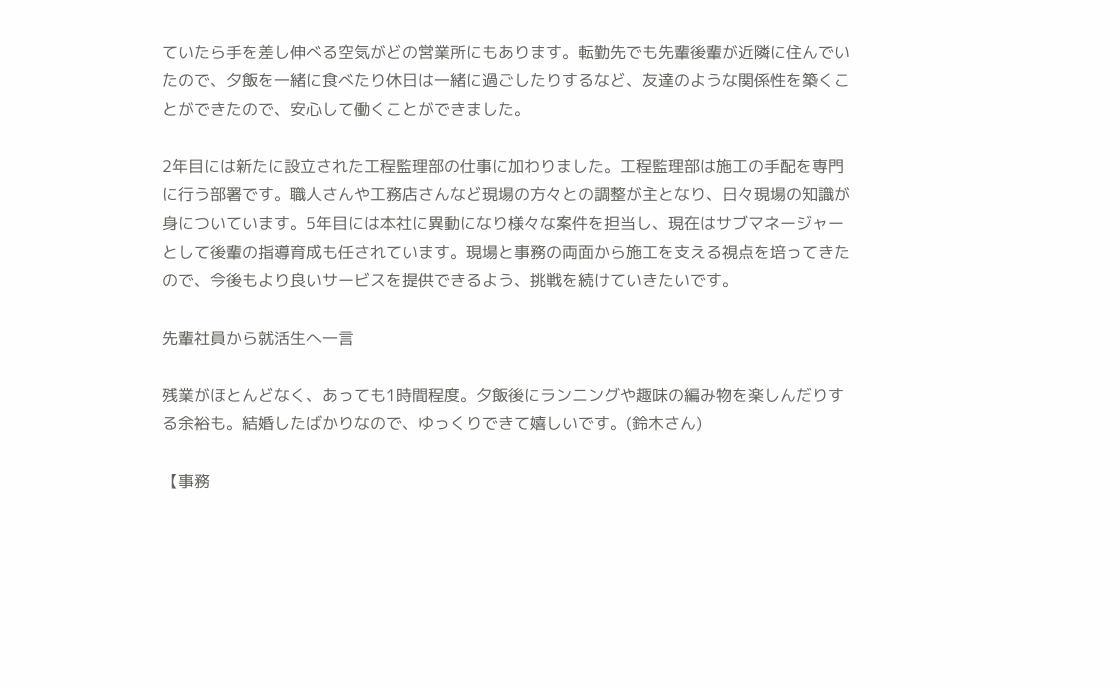ていたら手を差し伸べる空気がどの営業所にもあります。転勤先でも先輩後輩が近隣に住んでいたので、夕飯を一緒に食べたり休日は一緒に過ごしたりするなど、友達のような関係性を築くことができたので、安心して働くことができました。

2年目には新たに設立された工程監理部の仕事に加わりました。工程監理部は施工の手配を専門に行う部署です。職人さんや工務店さんなど現場の方々との調整が主となり、日々現場の知識が身についています。5年目には本社に異動になり様々な案件を担当し、現在はサブマネージャーとして後輩の指導育成も任されています。現場と事務の両面から施工を支える視点を培ってきたので、今後もより良いサービスを提供できるよう、挑戦を続けていきたいです。

先輩社員から就活生へ一言

残業がほとんどなく、あっても1時間程度。夕飯後にランニングや趣味の編み物を楽しんだりする余裕も。結婚したばかりなので、ゆっくりできて嬉しいです。(鈴木さん)

【事務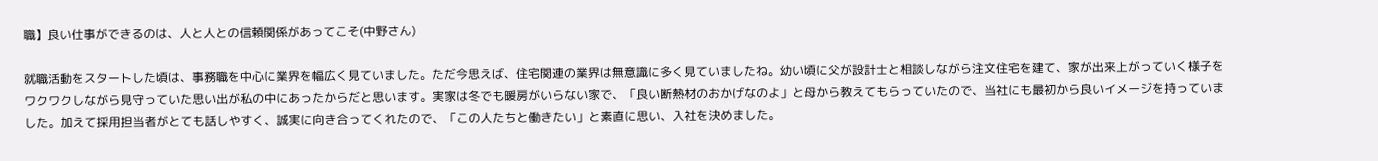職】良い仕事ができるのは、人と人との信頼関係があってこそ(中野さん)

就職活動をスタートした頃は、事務職を中心に業界を幅広く見ていました。ただ今思えば、住宅関連の業界は無意識に多く見ていましたね。幼い頃に父が設計士と相談しながら注文住宅を建て、家が出来上がっていく様子をワクワクしながら見守っていた思い出が私の中にあったからだと思います。実家は冬でも暖房がいらない家で、「良い断熱材のおかげなのよ」と母から教えてもらっていたので、当社にも最初から良いイメージを持っていました。加えて採用担当者がとても話しやすく、誠実に向き合ってくれたので、「この人たちと働きたい」と素直に思い、入社を決めました。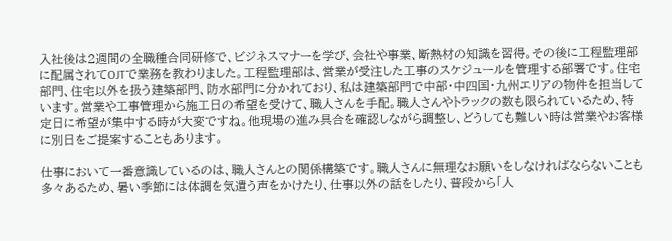入社後は2週間の全職種合同研修で、ビジネスマナーを学び、会社や事業、断熱材の知識を習得。その後に工程監理部に配属されてOJTで業務を教わりました。工程監理部は、営業が受注した工事のスケジュールを管理する部署です。住宅部門、住宅以外を扱う建築部門、防水部門に分かれており、私は建築部門で中部・中四国・九州エリアの物件を担当しています。営業や工事管理から施工日の希望を受けて、職人さんを手配。職人さんやトラックの数も限られているため、特定日に希望が集中する時が大変ですね。他現場の進み具合を確認しながら調整し、どうしても難しい時は営業やお客様に別日をご提案することもあります。

仕事において一番意識しているのは、職人さんとの関係構築です。職人さんに無理なお願いをしなければならないことも多々あるため、暑い季節には体調を気遣う声をかけたり、仕事以外の話をしたり、普段から「人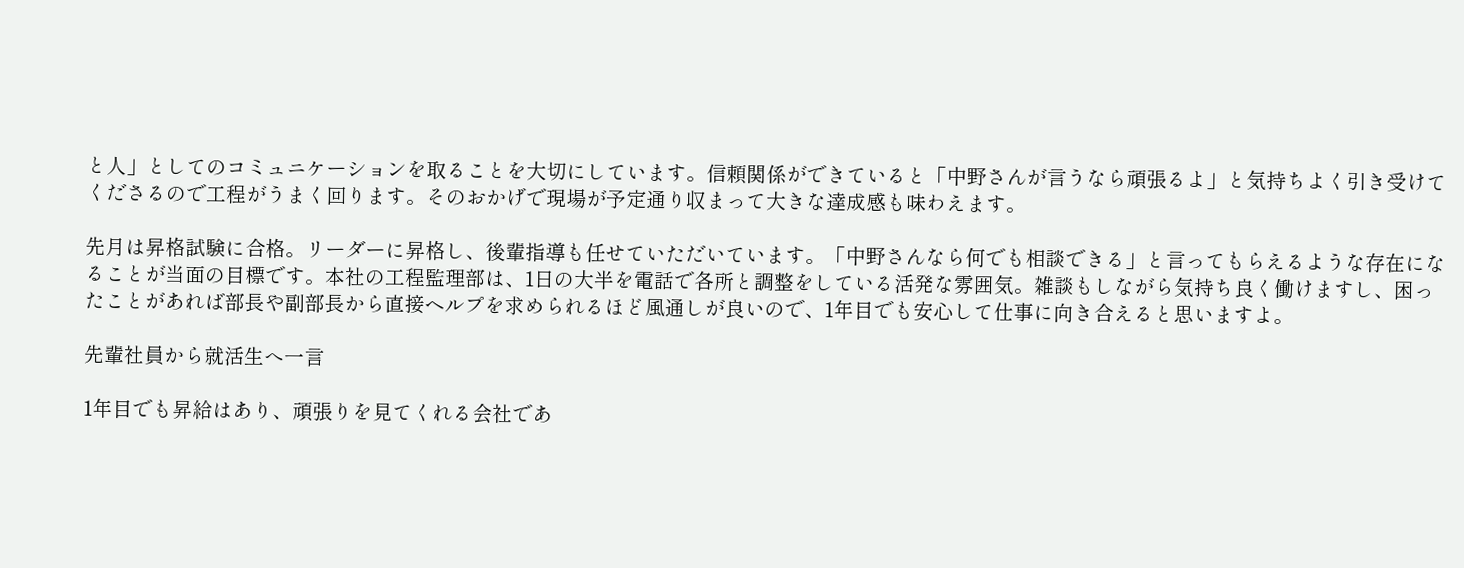と人」としてのコミュニケーションを取ることを大切にしています。信頼関係ができていると「中野さんが言うなら頑張るよ」と気持ちよく引き受けてくださるので工程がうまく回ります。そのおかげで現場が予定通り収まって大きな達成感も味わえます。

先月は昇格試験に合格。リーダーに昇格し、後輩指導も任せていただいています。「中野さんなら何でも相談できる」と言ってもらえるような存在になることが当面の目標です。本社の工程監理部は、1日の大半を電話で各所と調整をしている活発な雰囲気。雑談もしながら気持ち良く働けますし、困ったことがあれば部長や副部長から直接ヘルプを求められるほど風通しが良いので、1年目でも安心して仕事に向き合えると思いますよ。

先輩社員から就活生へ一言

1年目でも昇給はあり、頑張りを見てくれる会社であ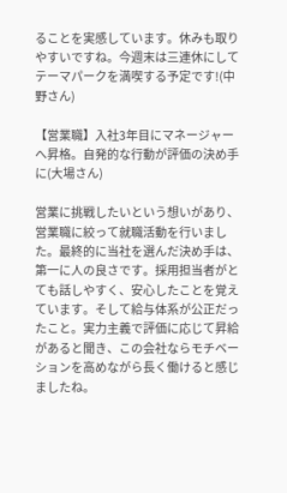ることを実感しています。休みも取りやすいですね。今週末は三連休にしてテーマパークを満喫する予定です!(中野さん)

【営業職】入社3年目にマネージャーへ昇格。自発的な行動が評価の決め手に(大場さん)

営業に挑戦したいという想いがあり、営業職に絞って就職活動を行いました。最終的に当社を選んだ決め手は、第一に人の良さです。採用担当者がとても話しやすく、安心したことを覚えています。そして給与体系が公正だったこと。実力主義で評価に応じて昇給があると聞き、この会社ならモチベーションを高めながら長く働けると感じましたね。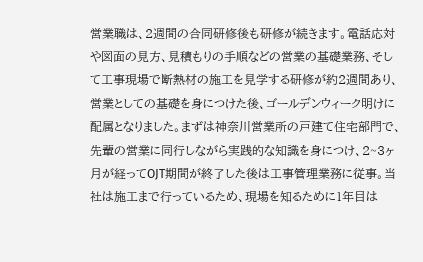営業職は、2週間の合同研修後も研修が続きます。電話応対や図面の見方、見積もりの手順などの営業の基礎業務、そして工事現場で断熱材の施工を見学する研修が約2週間あり、営業としての基礎を身につけた後、ゴールデンウィーク明けに配属となりました。まずは神奈川営業所の戸建て住宅部門で、先輩の営業に同行しながら実践的な知識を身につけ、2~3ヶ月が経ってOJT期間が終了した後は工事管理業務に従事。当社は施工まで行っているため、現場を知るために1年目は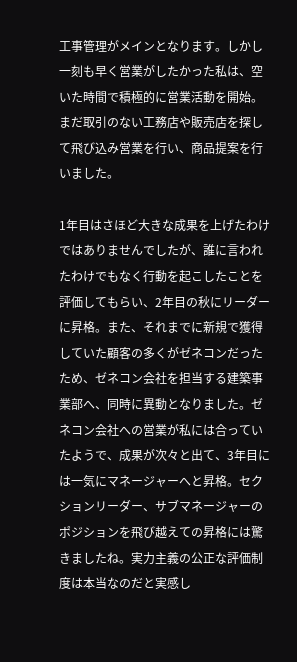工事管理がメインとなります。しかし一刻も早く営業がしたかった私は、空いた時間で積極的に営業活動を開始。まだ取引のない工務店や販売店を探して飛び込み営業を行い、商品提案を行いました。

1年目はさほど大きな成果を上げたわけではありませんでしたが、誰に言われたわけでもなく行動を起こしたことを評価してもらい、2年目の秋にリーダーに昇格。また、それまでに新規で獲得していた顧客の多くがゼネコンだったため、ゼネコン会社を担当する建築事業部へ、同時に異動となりました。ゼネコン会社への営業が私には合っていたようで、成果が次々と出て、3年目には一気にマネージャーへと昇格。セクションリーダー、サブマネージャーのポジションを飛び越えての昇格には驚きましたね。実力主義の公正な評価制度は本当なのだと実感し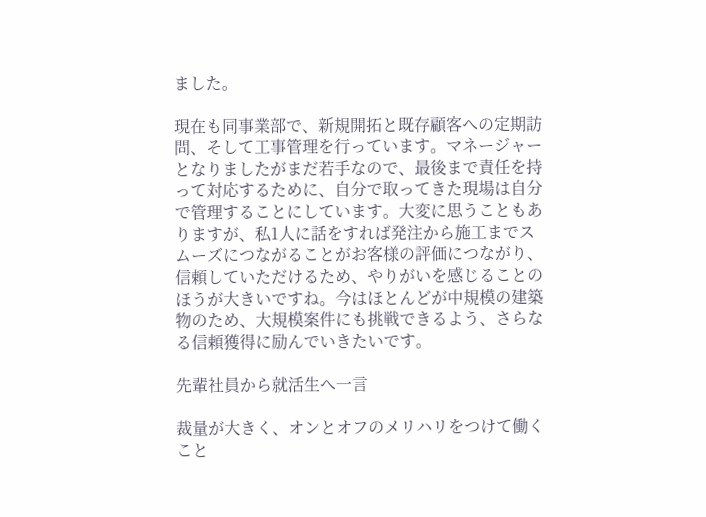ました。

現在も同事業部で、新規開拓と既存顧客への定期訪問、そして工事管理を行っています。マネージャーとなりましたがまだ若手なので、最後まで責任を持って対応するために、自分で取ってきた現場は自分で管理することにしています。大変に思うこともありますが、私1人に話をすれば発注から施工までスムーズにつながることがお客様の評価につながり、信頼していただけるため、やりがいを感じることのほうが大きいですね。今はほとんどが中規模の建築物のため、大規模案件にも挑戦できるよう、さらなる信頼獲得に励んでいきたいです。

先輩社員から就活生へ一言

裁量が大きく、オンとオフのメリハリをつけて働くこと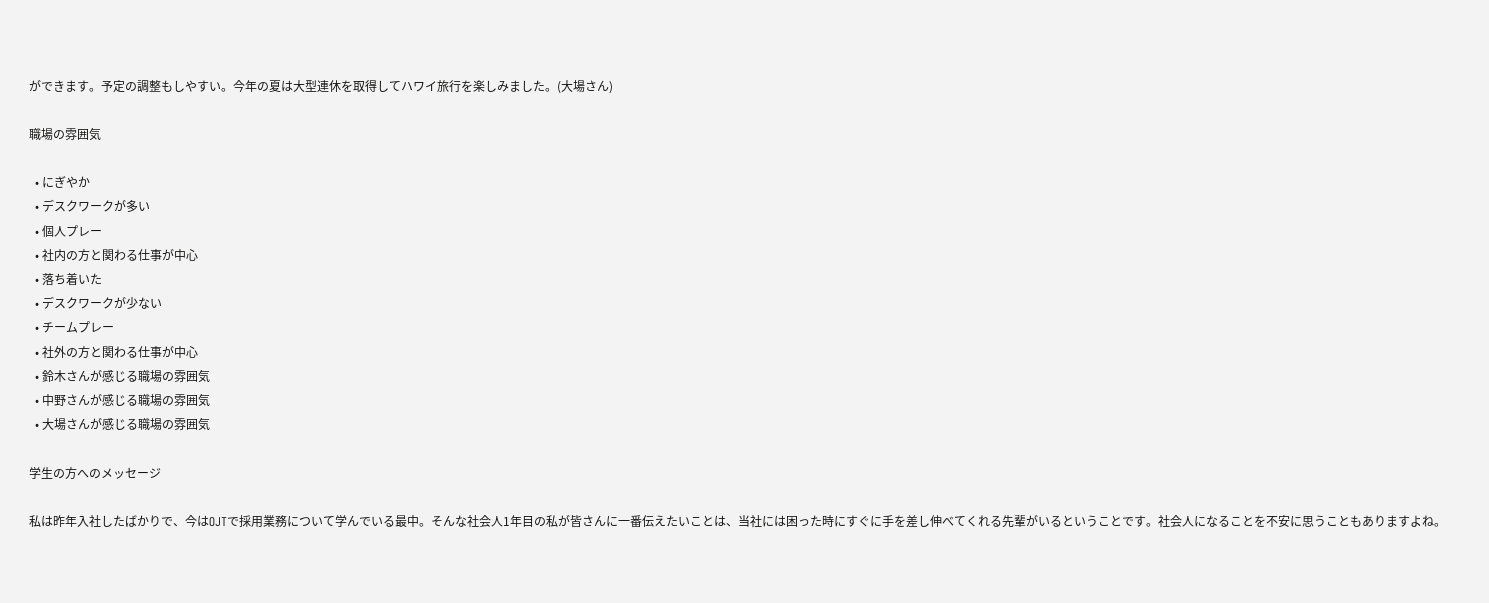ができます。予定の調整もしやすい。今年の夏は大型連休を取得してハワイ旅行を楽しみました。(大場さん)

職場の雰囲気

  • にぎやか
  • デスクワークが多い
  • 個人プレー
  • 社内の方と関わる仕事が中心
  • 落ち着いた
  • デスクワークが少ない
  • チームプレー
  • 社外の方と関わる仕事が中心
  • 鈴木さんが感じる職場の雰囲気
  • 中野さんが感じる職場の雰囲気
  • 大場さんが感じる職場の雰囲気

学生の方へのメッセージ

私は昨年入社したばかりで、今はOJTで採用業務について学んでいる最中。そんな社会人1年目の私が皆さんに一番伝えたいことは、当社には困った時にすぐに手を差し伸べてくれる先輩がいるということです。社会人になることを不安に思うこともありますよね。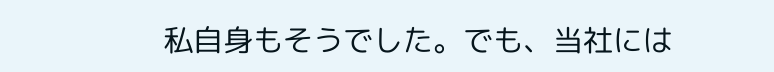私自身もそうでした。でも、当社には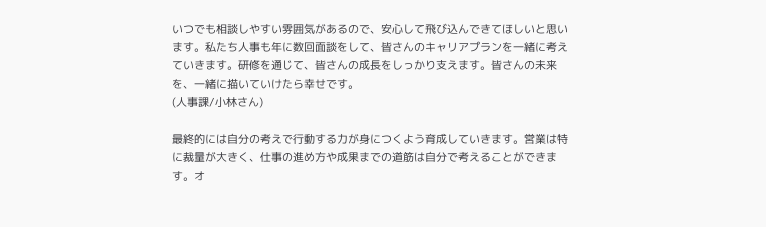いつでも相談しやすい雰囲気があるので、安心して飛び込んできてほしいと思います。私たち人事も年に数回面談をして、皆さんのキャリアプランを一緒に考えていきます。研修を通じて、皆さんの成長をしっかり支えます。皆さんの未来を、一緒に描いていけたら幸せです。
(人事課/小林さん)

最終的には自分の考えで行動する力が身につくよう育成していきます。営業は特に裁量が大きく、仕事の進め方や成果までの道筋は自分で考えることができます。オ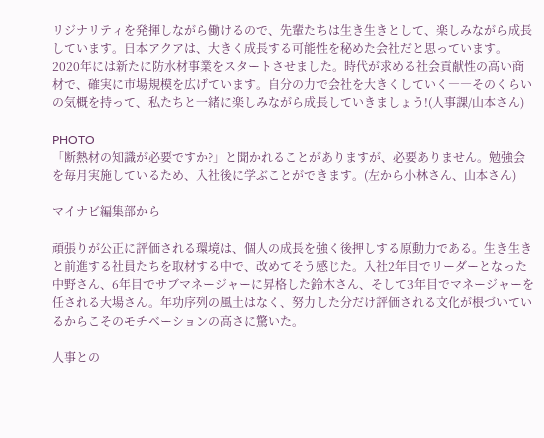リジナリティを発揮しながら働けるので、先輩たちは生き生きとして、楽しみながら成長しています。日本アクアは、大きく成長する可能性を秘めた会社だと思っています。2020年には新たに防水材事業をスタートさせました。時代が求める社会貢献性の高い商材で、確実に市場規模を広げています。自分の力で会社を大きくしていく――そのくらいの気概を持って、私たちと一緒に楽しみながら成長していきましょう!(人事課/山本さん)

PHOTO
「断熱材の知識が必要ですか?」と聞かれることがありますが、必要ありません。勉強会を毎月実施しているため、入社後に学ぶことができます。(左から小林さん、山本さん)

マイナビ編集部から

頑張りが公正に評価される環境は、個人の成長を強く後押しする原動力である。生き生きと前進する社員たちを取材する中で、改めてそう感じた。入社2年目でリーダーとなった中野さん、6年目でサブマネージャーに昇格した鈴木さん、そして3年目でマネージャーを任される大場さん。年功序列の風土はなく、努力した分だけ評価される文化が根づいているからこそのモチベーションの高さに驚いた。

人事との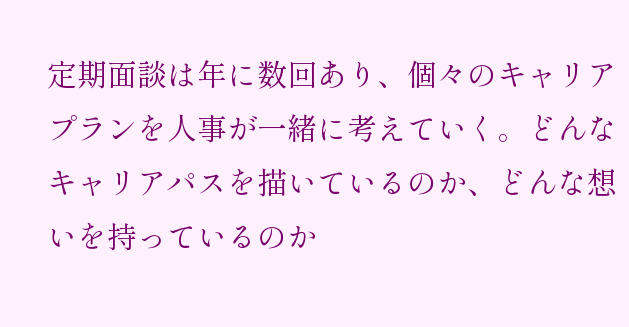定期面談は年に数回あり、個々のキャリアプランを人事が一緒に考えていく。どんなキャリアパスを描いているのか、どんな想いを持っているのか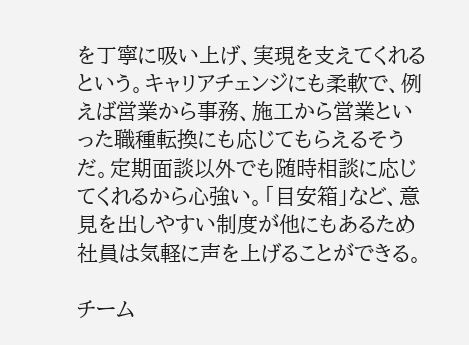を丁寧に吸い上げ、実現を支えてくれるという。キャリアチェンジにも柔軟で、例えば営業から事務、施工から営業といった職種転換にも応じてもらえるそうだ。定期面談以外でも随時相談に応じてくれるから心強い。「目安箱」など、意見を出しやすい制度が他にもあるため社員は気軽に声を上げることができる。

チーム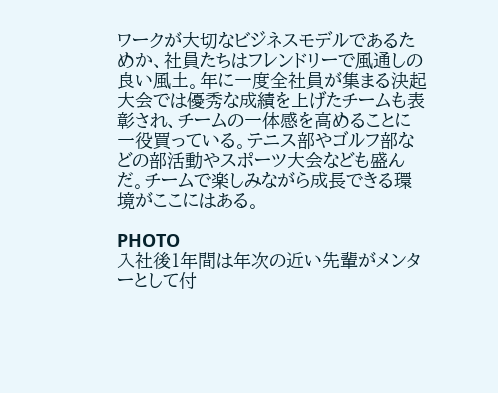ワークが大切なビジネスモデルであるためか、社員たちはフレンドリーで風通しの良い風土。年に一度全社員が集まる決起大会では優秀な成績を上げたチームも表彰され、チームの一体感を高めることに一役買っている。テニス部やゴルフ部などの部活動やスポーツ大会なども盛んだ。チームで楽しみながら成長できる環境がここにはある。

PHOTO
入社後1年間は年次の近い先輩がメンターとして付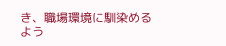き、職場環境に馴染めるよう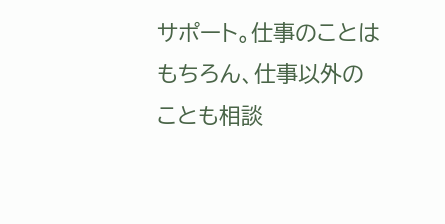サポート。仕事のことはもちろん、仕事以外のことも相談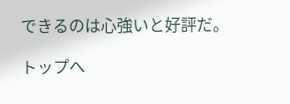できるのは心強いと好評だ。

トップへ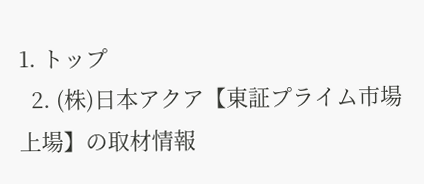1. トップ
  2. (株)日本アクア【東証プライム市場上場】の取材情報